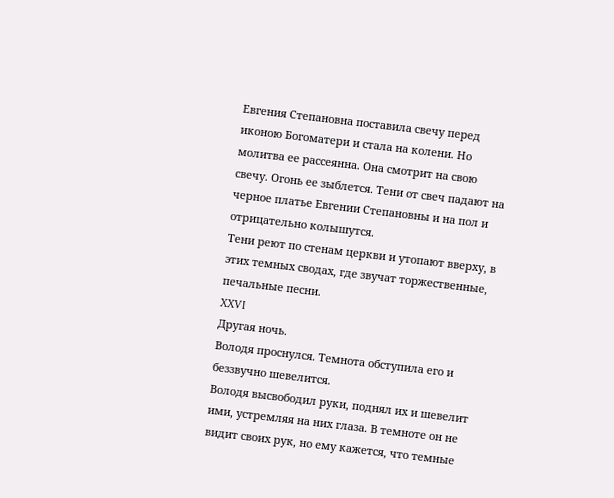Евгения Степановна поставила свечу перед иконою Богоматери и стала на колени. Но молитва ее рассеянна. Она смотрит на свою свечу. Огонь ее зыблется. Тени от свеч падают на черное платье Евгении Степановны и на пол и отрицательно колышутся.
Тени реют по стенам церкви и утопают вверху, в этих темных сводах, где звучат торжественные, печальные песни.
XXVI
Другая ночь.
Володя проснулся. Темнота обступила его и беззвучно шевелится.
Володя высвободил руки, поднял их и шевелит ими, устремляя на них глаза. В темноте он не видит своих рук, но ему кажется, что темные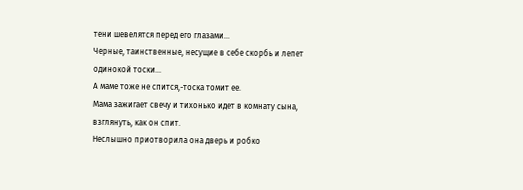тени шевелятся перед его глазами...
Черные, таинственные, несущие в себе скорбь и лепет одинокой тоски...
А маме тоже не спится,-тоска томит ее.
Мама зажигает свечу и тихонько идет в комнату сына, взглянуть, как он спит.
Неслышно приотворила она дверь и робко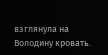взглянула на Володину кровать.